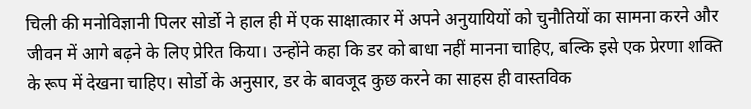चिली की मनोविज्ञानी पिलर सोर्डो ने हाल ही में एक साक्षात्कार में अपने अनुयायियों को चुनौतियों का सामना करने और जीवन में आगे बढ़ने के लिए प्रेरित किया। उन्होंने कहा कि डर को बाधा नहीं मानना चाहिए, बल्कि इसे एक प्रेरणा शक्ति के रूप में देखना चाहिए। सोर्डो के अनुसार, डर के बावजूद कुछ करने का साहस ही वास्तविक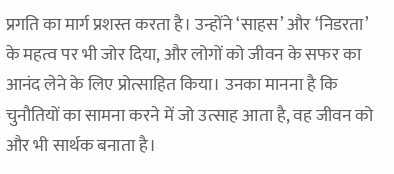प्रगति का मार्ग प्रशस्त करता है। उन्होंने ‘साहस’ और ‘निडरता’ के महत्व पर भी जोर दिया, और लोगों को जीवन के सफर का आनंद लेने के लिए प्रोत्साहित किया। उनका मानना है कि चुनौतियों का सामना करने में जो उत्साह आता है, वह जीवन को और भी सार्थक बनाता है।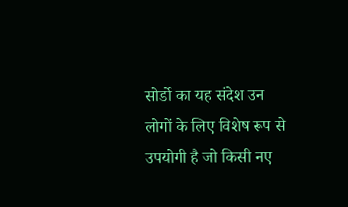सोर्डो का यह संदेश उन लोगों के लिए विशेष रूप से उपयोगी है जो किसी नए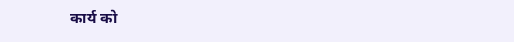कार्य को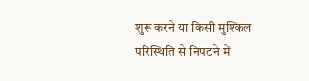शुरू करने या किसी मुश्किल परिस्थिति से निपटने में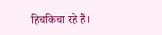हिचकिचा रहे हैं।